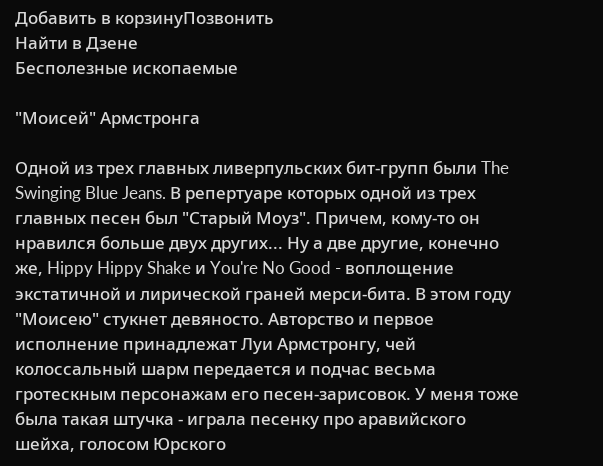Добавить в корзинуПозвонить
Найти в Дзене
Бесполезные ископаемые

"Моисей" Армстронга

Одной из трех главных ливерпульских бит-групп были The Swinging Blue Jeans. В репертуаре которых одной из трех главных песен был "Старый Моуз". Причем, кому-то он нравился больше двух других... Ну а две другие, конечно же, Hippy Hippy Shake и You're No Good - воплощение экстатичной и лирической граней мерси-бита. В этом году "Моисею" стукнет девяносто. Авторство и первое исполнение принадлежат Луи Армстронгу, чей колоссальный шарм передается и подчас весьма гротескным персонажам его песен-зарисовок. У меня тоже была такая штучка - играла песенку про аравийского шейха, голосом Юрского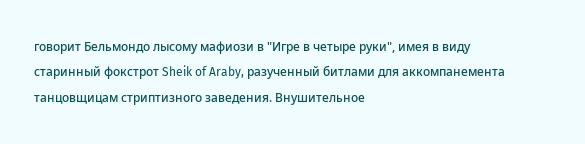говорит Бельмондо лысому мафиози в "Игре в четыре руки", имея в виду старинный фокстрот Sheik of Araby, разученный битлами для аккомпанемента танцовщицам стриптизного заведения. Внушительное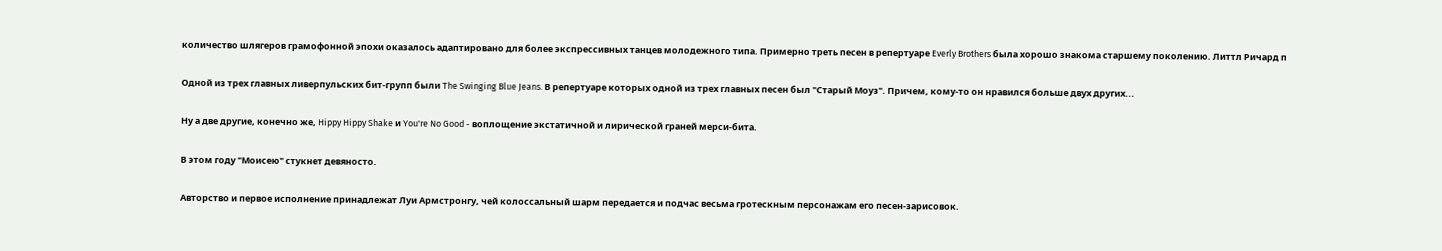количество шлягеров грамофонной эпохи оказалось адаптировано для более экспрессивных танцев молодежного типа. Примерно треть песен в репертуаре Everly Brothers была хорошо знакома старшему поколению. Литтл Ричард п

Одной из трех главных ливерпульских бит-групп были The Swinging Blue Jeans. В репертуаре которых одной из трех главных песен был "Старый Моуз". Причем, кому-то он нравился больше двух других...

Ну а две другие, конечно же, Hippy Hippy Shake и You're No Good - воплощение экстатичной и лирической граней мерси-бита.

В этом году "Моисею" стукнет девяносто.

Авторство и первое исполнение принадлежат Луи Армстронгу, чей колоссальный шарм передается и подчас весьма гротескным персонажам его песен-зарисовок.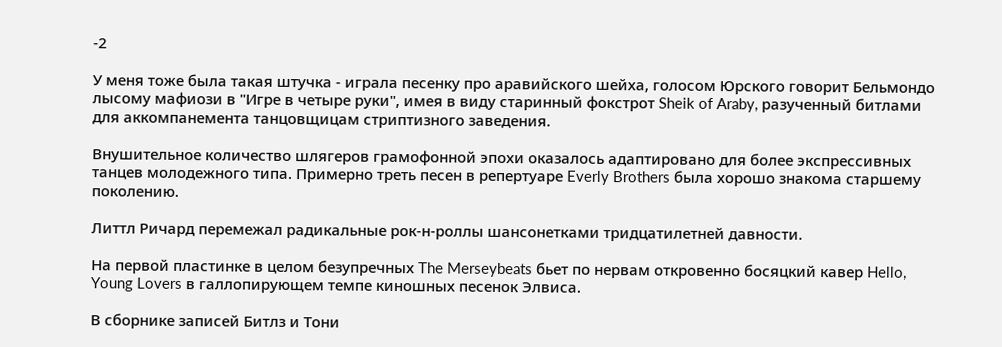-2

У меня тоже была такая штучка - играла песенку про аравийского шейха, голосом Юрского говорит Бельмондо лысому мафиози в "Игре в четыре руки", имея в виду старинный фокстрот Sheik of Araby, разученный битлами для аккомпанемента танцовщицам стриптизного заведения.

Внушительное количество шлягеров грамофонной эпохи оказалось адаптировано для более экспрессивных танцев молодежного типа. Примерно треть песен в репертуаре Everly Brothers была хорошо знакома старшему поколению.

Литтл Ричард перемежал радикальные рок-н-роллы шансонетками тридцатилетней давности.

На первой пластинке в целом безупречных The Merseybeats бьет по нервам откровенно босяцкий кавер Hello, Young Lovers в галлопирующем темпе киношных песенок Элвиса.

В сборнике записей Битлз и Тони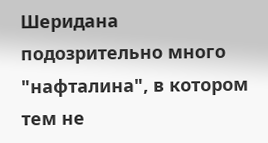Шеридана подозрительно много "нафталина", в котором тем не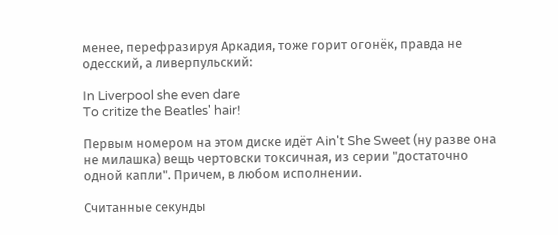менее, перефразируя Аркадия, тоже горит огонёк, правда не одесский, а ливерпульский:

In Liverpool she even dare
To critize the Beatles' hair!

Первым номером на этом диске идёт Ain't She Sweet (ну разве она не милашка) вещь чертовски токсичная, из серии "достаточно одной капли". Причем, в любом исполнении.

Считанные секунды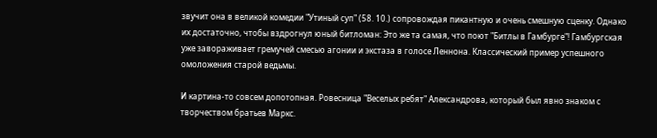звучит она в великой комедии "Утиный суп" (58. 10.) сопровождая пикантную и очень смешную сценку. Однако их достаточно, чтобы вздрогнул юный битломан: Это же та самая, что поют "Битлы в Гамбурге"! Гамбургская уже завораживает гремучей смесью агонии и экстаза в голосе Леннона. Классический пример успешного омоложения старой ведьмы.

И картина-то совсем допотопная. Ровесница "Веселых ребят" Александрова, который был явно знаком с творчеством братьев Маркс.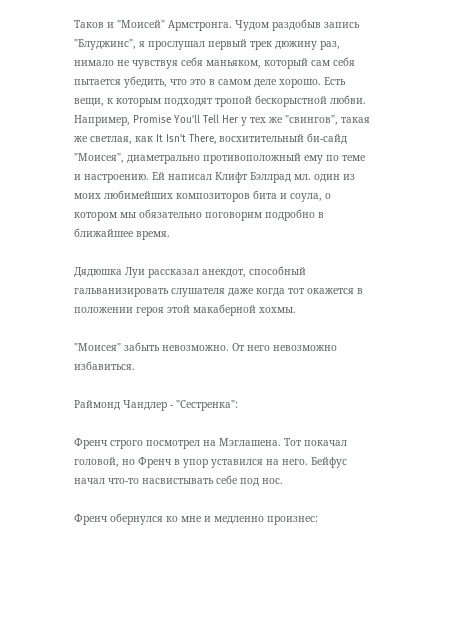Таков и "Моисей" Армстронга. Чудом раздобыв запись "Блуджинс", я прослушал первый трек дюжину раз, нимало не чувствуя себя маньяком, который сам себя пытается убедить, что это в самом деле хорошо. Есть вещи, к которым подходят тропой бескорыстной любви. Например, Promise You'll Tell Her у тех же "свингов", такая же светлая, как It Isn't There, восхитительный би-сайд "Моисея", диаметрально противоположный ему по теме и настроению. Ей написал Клифт Бэллрад мл. один из моих любимейших композиторов бита и соула, о котором мы обязательно поговорим подробно в ближайшее время.

Дядюшка Луи рассказал анекдот, способный гальванизировать слушателя даже когда тот окажется в положении героя этой макаберной хохмы.

"Моисея" забыть невозможно. От него невозможно избавиться.

Раймонд Чандлер - "Сестренка":

Френч строго посмотрел на Мэглашена. Тот покачал головой, но Френч в упор уставился на него. Бейфус начал что-то насвистывать себе под нос.

Френч обернулся ко мне и медленно произнес: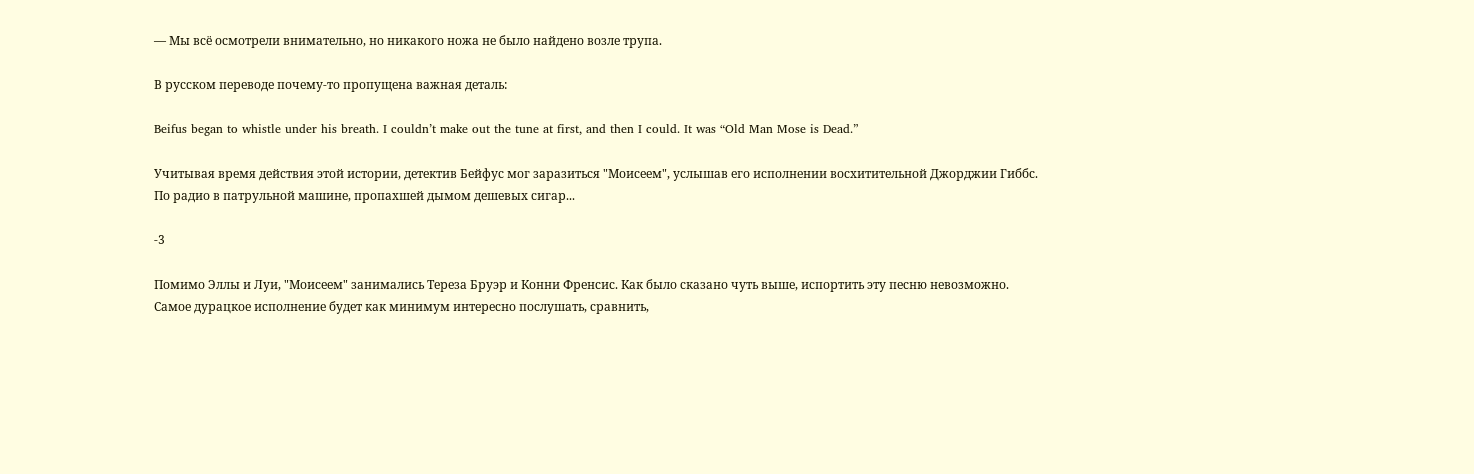— Мы всё осмотрели внимательно, но никакого ножа не было найдено возле трупа.

В русском переводе почему-то пропущена важная деталь:

Beifus began to whistle under his breath. I couldn’t make out the tune at first, and then I could. It was “Old Man Mose is Dead.”

Учитывая время действия этой истории, детектив Бейфус мог заразиться "Моисеем", услышав его исполнении восхитительной Джорджии Гиббс. По радио в патрульной машине, пропахшей дымом дешевых сигар...

-3

Помимо Эллы и Луи, "Моисеем" занимались Тереза Бруэр и Конни Френсис. Как было сказано чуть выше, испортить эту песню невозможно. Самое дурацкое исполнение будет как минимум интересно послушать, сравнить,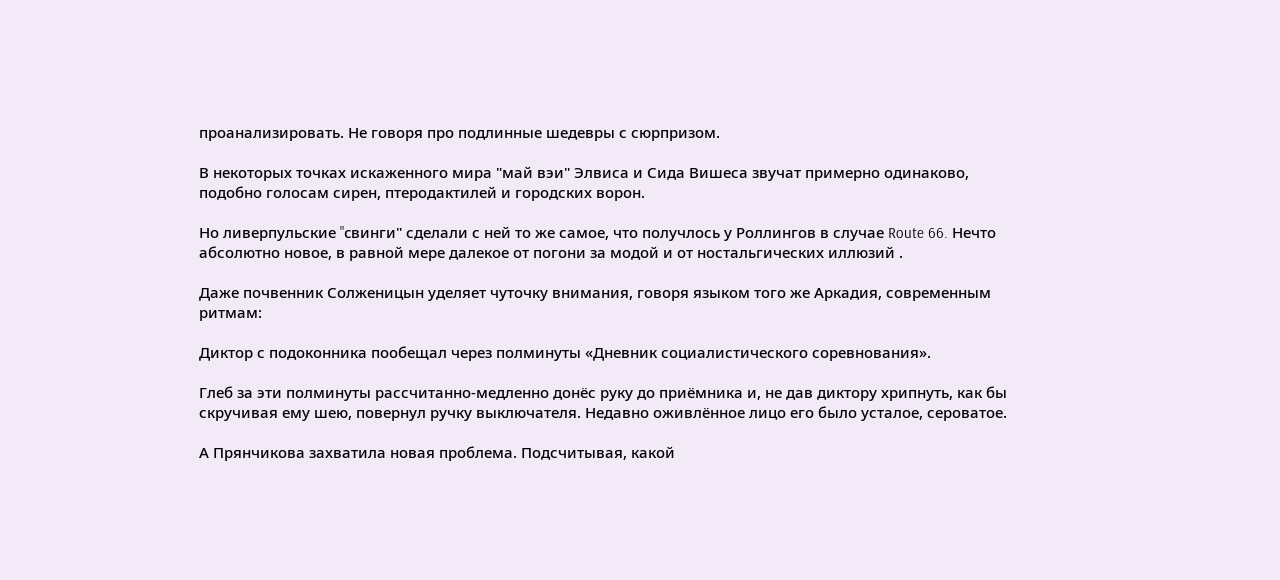проанализировать. Не говоря про подлинные шедевры с сюрпризом.

В некоторых точках искаженного мира "май вэи" Элвиса и Сида Вишеса звучат примерно одинаково, подобно голосам сирен, птеродактилей и городских ворон.

Но ливерпульские "cвинги" сделали с ней то же самое, что получлось у Роллингов в случае Route 66. Нечто абсолютно новое, в равной мере далекое от погони за модой и от ностальгических иллюзий .

Даже почвенник Солженицын уделяет чуточку внимания, говоря языком того же Аркадия, современным ритмам:

Диктор с подоконника пообещал через полминуты «Дневник социалистического соревнования».

Глеб за эти полминуты рассчитанно-медленно донёс руку до приёмника и, не дав диктору хрипнуть, как бы скручивая ему шею, повернул ручку выключателя. Недавно оживлённое лицо его было усталое, сероватое.

А Прянчикова захватила новая проблема. Подсчитывая, какой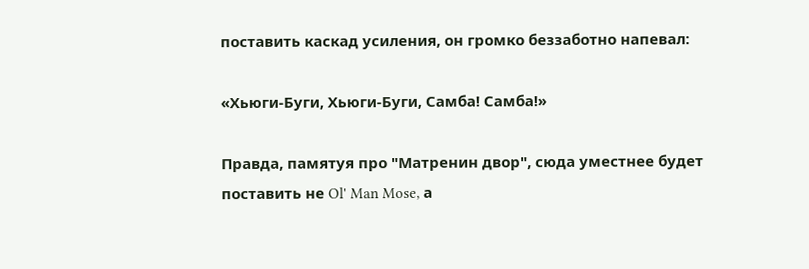поставить каскад усиления, он громко беззаботно напевал:

«Хьюги-Буги, Хьюги-Буги, Самба! Самба!»

Правда, памятуя про "Матренин двор", сюда уместнее будет поставить не Ol' Man Mose, а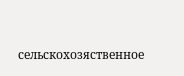сельскохозяственное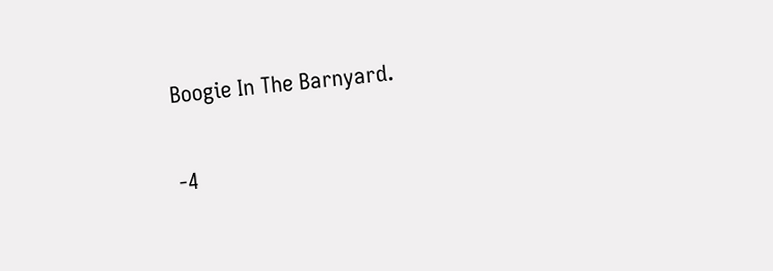Boogie In The Barnyard.

-4